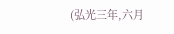(弘光三年,六月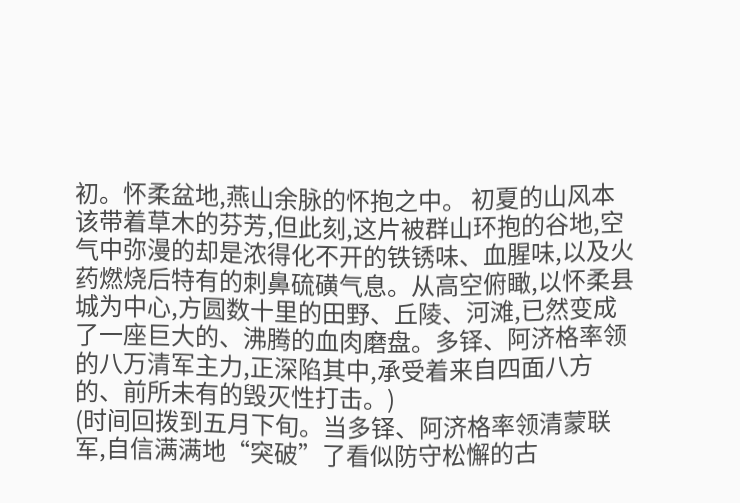初。怀柔盆地,燕山余脉的怀抱之中。 初夏的山风本该带着草木的芬芳,但此刻,这片被群山环抱的谷地,空气中弥漫的却是浓得化不开的铁锈味、血腥味,以及火药燃烧后特有的刺鼻硫磺气息。从高空俯瞰,以怀柔县城为中心,方圆数十里的田野、丘陵、河滩,已然变成了一座巨大的、沸腾的血肉磨盘。多铎、阿济格率领的八万清军主力,正深陷其中,承受着来自四面八方的、前所未有的毁灭性打击。)
(时间回拨到五月下旬。当多铎、阿济格率领清蒙联军,自信满满地“突破”了看似防守松懈的古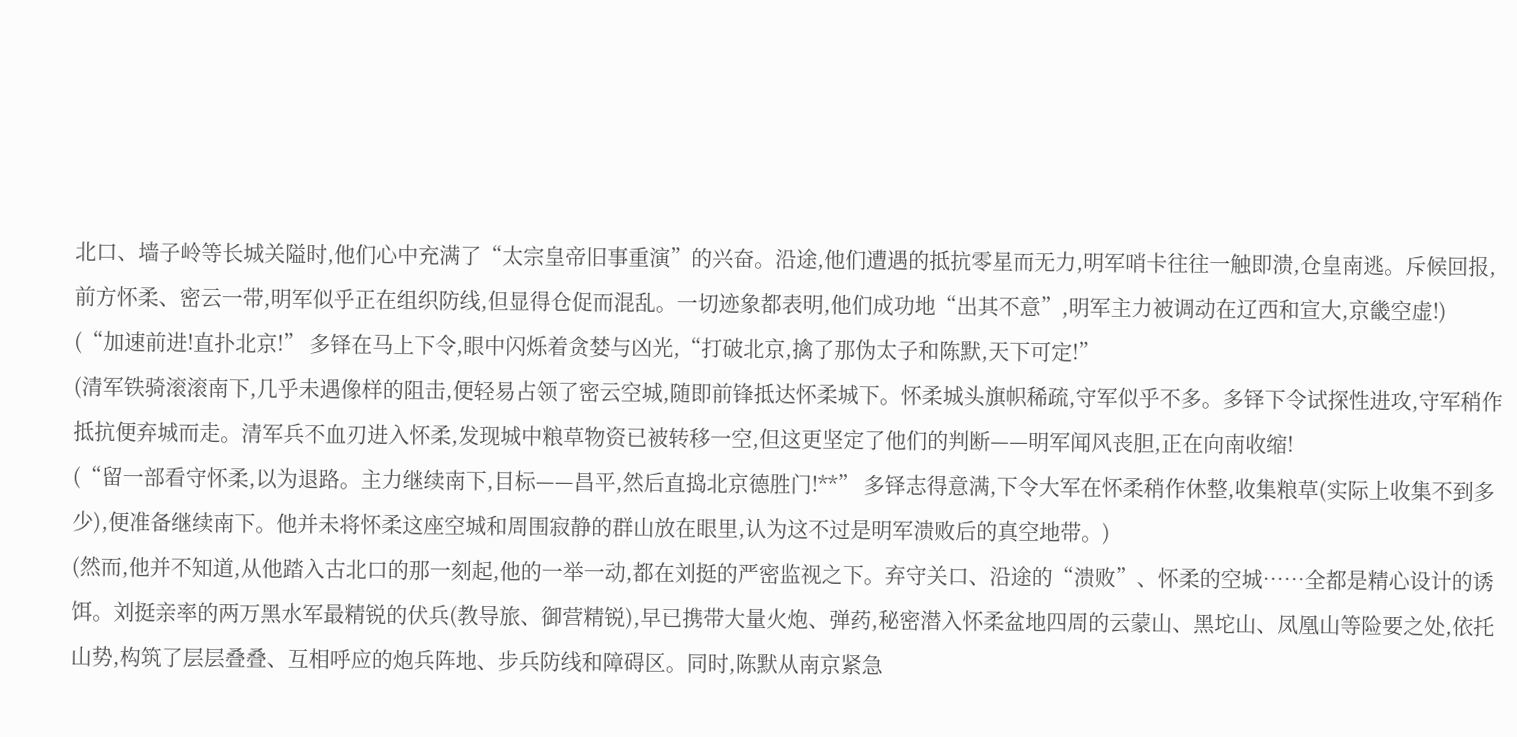北口、墙子岭等长城关隘时,他们心中充满了“太宗皇帝旧事重演”的兴奋。沿途,他们遭遇的抵抗零星而无力,明军哨卡往往一触即溃,仓皇南逃。斥候回报,前方怀柔、密云一带,明军似乎正在组织防线,但显得仓促而混乱。一切迹象都表明,他们成功地“出其不意”,明军主力被调动在辽西和宣大,京畿空虚!)
(“加速前进!直扑北京!” 多铎在马上下令,眼中闪烁着贪婪与凶光,“打破北京,擒了那伪太子和陈默,天下可定!”
(清军铁骑滚滚南下,几乎未遇像样的阻击,便轻易占领了密云空城,随即前锋抵达怀柔城下。怀柔城头旗帜稀疏,守军似乎不多。多铎下令试探性进攻,守军稍作抵抗便弃城而走。清军兵不血刃进入怀柔,发现城中粮草物资已被转移一空,但这更坚定了他们的判断——明军闻风丧胆,正在向南收缩!
(“留一部看守怀柔,以为退路。主力继续南下,目标——昌平,然后直捣北京德胜门!**” 多铎志得意满,下令大军在怀柔稍作休整,收集粮草(实际上收集不到多少),便准备继续南下。他并未将怀柔这座空城和周围寂静的群山放在眼里,认为这不过是明军溃败后的真空地带。)
(然而,他并不知道,从他踏入古北口的那一刻起,他的一举一动,都在刘挺的严密监视之下。弃守关口、沿途的“溃败”、怀柔的空城……全都是精心设计的诱饵。刘挺亲率的两万黑水军最精锐的伏兵(教导旅、御营精锐),早已携带大量火炮、弹药,秘密潜入怀柔盆地四周的云蒙山、黑坨山、凤凰山等险要之处,依托山势,构筑了层层叠叠、互相呼应的炮兵阵地、步兵防线和障碍区。同时,陈默从南京紧急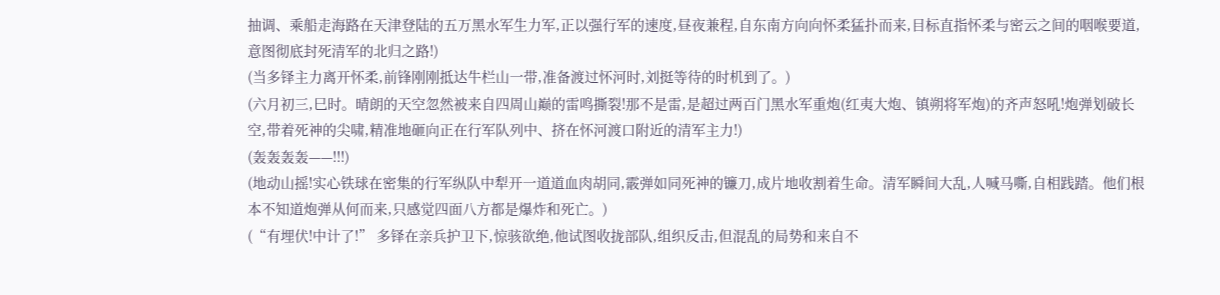抽调、乘船走海路在天津登陆的五万黑水军生力军,正以强行军的速度,昼夜兼程,自东南方向向怀柔猛扑而来,目标直指怀柔与密云之间的咽喉要道,意图彻底封死清军的北归之路!)
(当多铎主力离开怀柔,前锋刚刚抵达牛栏山一带,准备渡过怀河时,刘挺等待的时机到了。)
(六月初三,巳时。晴朗的天空忽然被来自四周山巅的雷鸣撕裂!那不是雷,是超过两百门黑水军重炮(红夷大炮、镇朔将军炮)的齐声怒吼!炮弹划破长空,带着死神的尖啸,精准地砸向正在行军队列中、挤在怀河渡口附近的清军主力!)
(轰轰轰轰——!!!)
(地动山摇!实心铁球在密集的行军纵队中犁开一道道血肉胡同,霰弹如同死神的镰刀,成片地收割着生命。清军瞬间大乱,人喊马嘶,自相践踏。他们根本不知道炮弹从何而来,只感觉四面八方都是爆炸和死亡。)
(“有埋伏!中计了!” 多铎在亲兵护卫下,惊骇欲绝,他试图收拢部队,组织反击,但混乱的局势和来自不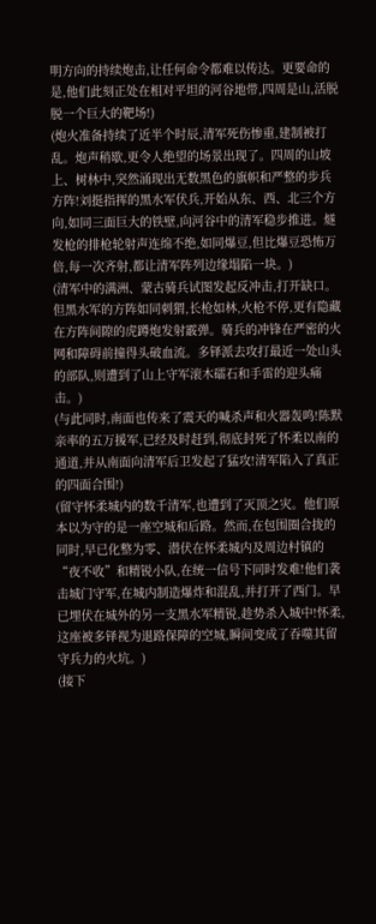明方向的持续炮击,让任何命令都难以传达。更要命的是,他们此刻正处在相对平坦的河谷地带,四周是山,活脱脱一个巨大的靶场!)
(炮火准备持续了近半个时辰,清军死伤惨重,建制被打乱。炮声稍歇,更令人绝望的场景出现了。四周的山坡上、树林中,突然涌现出无数黑色的旗帜和严整的步兵方阵!刘挺指挥的黑水军伏兵,开始从东、西、北三个方向,如同三面巨大的铁壁,向河谷中的清军稳步推进。燧发枪的排枪轮射声连绵不绝,如同爆豆,但比爆豆恐怖万倍,每一次齐射,都让清军阵列边缘塌陷一块。)
(清军中的满洲、蒙古骑兵试图发起反冲击,打开缺口。但黑水军的方阵如同刺猬,长枪如林,火枪不停,更有隐藏在方阵间隙的虎蹲炮发射霰弹。骑兵的冲锋在严密的火网和障碍前撞得头破血流。多铎派去攻打最近一处山头的部队,则遭到了山上守军滚木礌石和手雷的迎头痛击。)
(与此同时,南面也传来了震天的喊杀声和火器轰鸣!陈默亲率的五万援军,已经及时赶到,彻底封死了怀柔以南的通道,并从南面向清军后卫发起了猛攻!清军陷入了真正的四面合围!)
(留守怀柔城内的数千清军,也遭到了灭顶之灾。他们原本以为守的是一座空城和后路。然而,在包围圈合拢的同时,早已化整为零、潜伏在怀柔城内及周边村镇的“夜不收”和精锐小队,在统一信号下同时发难!他们袭击城门守军,在城内制造爆炸和混乱,并打开了西门。早已埋伏在城外的另一支黑水军精锐,趁势杀入城中!怀柔,这座被多铎视为退路保障的空城,瞬间变成了吞噬其留守兵力的火坑。)
(接下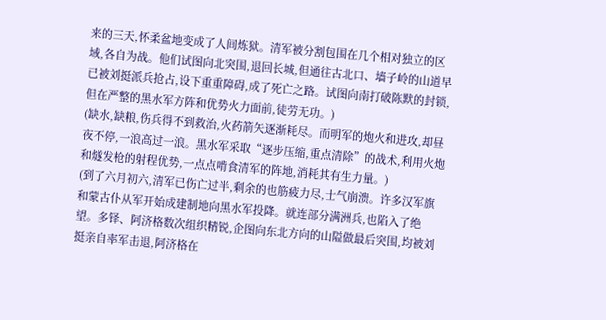来的三天,怀柔盆地变成了人间炼狱。清军被分割包围在几个相对独立的区域,各自为战。他们试图向北突围,退回长城,但通往古北口、墙子岭的山道早已被刘挺派兵抢占,设下重重障碍,成了死亡之路。试图向南打破陈默的封锁,但在严整的黑水军方阵和优势火力面前,徒劳无功。)
(缺水,缺粮,伤兵得不到救治,火药箭矢逐渐耗尽。而明军的炮火和进攻,却昼夜不停,一浪高过一浪。黑水军采取“逐步压缩,重点清除”的战术,利用火炮和燧发枪的射程优势,一点点啃食清军的阵地,消耗其有生力量。)
(到了六月初六,清军已伤亡过半,剩余的也筋疲力尽,士气崩溃。许多汉军旗和蒙古仆从军开始成建制地向黑水军投降。就连部分满洲兵,也陷入了绝望。多铎、阿济格数次组织精锐,企图向东北方向的山隘做最后突围,均被刘挺亲自率军击退,阿济格在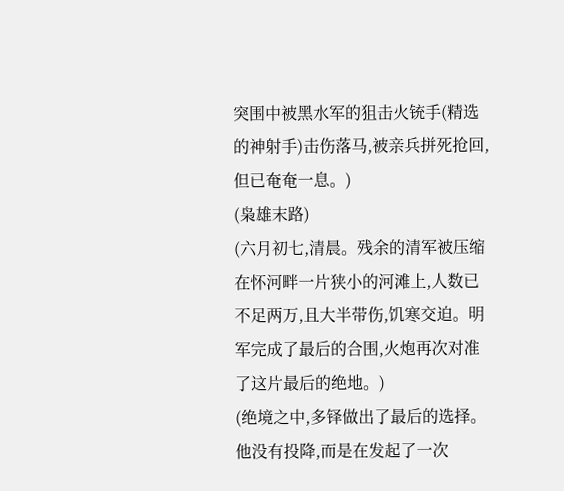突围中被黑水军的狙击火铳手(精选的神射手)击伤落马,被亲兵拼死抢回,但已奄奄一息。)
(枭雄末路)
(六月初七,清晨。残余的清军被压缩在怀河畔一片狭小的河滩上,人数已不足两万,且大半带伤,饥寒交迫。明军完成了最后的合围,火炮再次对准了这片最后的绝地。)
(绝境之中,多铎做出了最后的选择。他没有投降,而是在发起了一次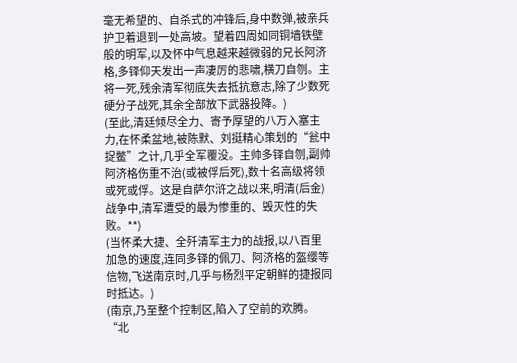毫无希望的、自杀式的冲锋后,身中数弹,被亲兵护卫着退到一处高坡。望着四周如同铜墙铁壁般的明军,以及怀中气息越来越微弱的兄长阿济格,多铎仰天发出一声凄厉的悲啸,横刀自刎。主将一死,残余清军彻底失去抵抗意志,除了少数死硬分子战死,其余全部放下武器投降。)
(至此,清廷倾尽全力、寄予厚望的八万入塞主力,在怀柔盆地,被陈默、刘挺精心策划的“瓮中捉鳖”之计,几乎全军覆没。主帅多铎自刎,副帅阿济格伤重不治(或被俘后死),数十名高级将领或死或俘。这是自萨尔浒之战以来,明清(后金)战争中,清军遭受的最为惨重的、毁灭性的失败。**)
(当怀柔大捷、全歼清军主力的战报,以八百里加急的速度,连同多铎的佩刀、阿济格的盔缨等信物,飞送南京时,几乎与杨烈平定朝鲜的捷报同时抵达。)
(南京,乃至整个控制区,陷入了空前的欢腾。“北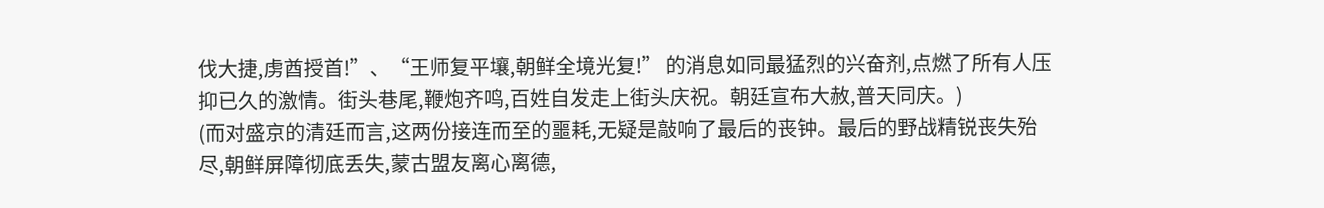伐大捷,虏酋授首!”、“王师复平壤,朝鲜全境光复!” 的消息如同最猛烈的兴奋剂,点燃了所有人压抑已久的激情。街头巷尾,鞭炮齐鸣,百姓自发走上街头庆祝。朝廷宣布大赦,普天同庆。)
(而对盛京的清廷而言,这两份接连而至的噩耗,无疑是敲响了最后的丧钟。最后的野战精锐丧失殆尽,朝鲜屏障彻底丢失,蒙古盟友离心离德,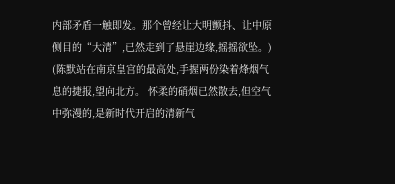内部矛盾一触即发。那个曾经让大明颤抖、让中原侧目的“大清”,已然走到了悬崖边缘,摇摇欲坠。)
(陈默站在南京皇宫的最高处,手握两份染着烽烟气息的捷报,望向北方。 怀柔的硝烟已然散去,但空气中弥漫的,是新时代开启的清新气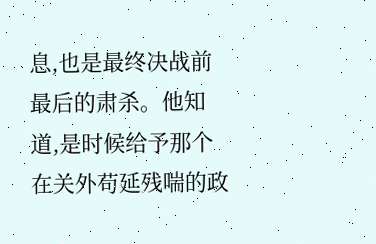息,也是最终决战前最后的肃杀。他知道,是时候给予那个在关外苟延残喘的政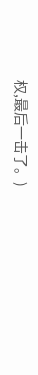权,最后一击了。)